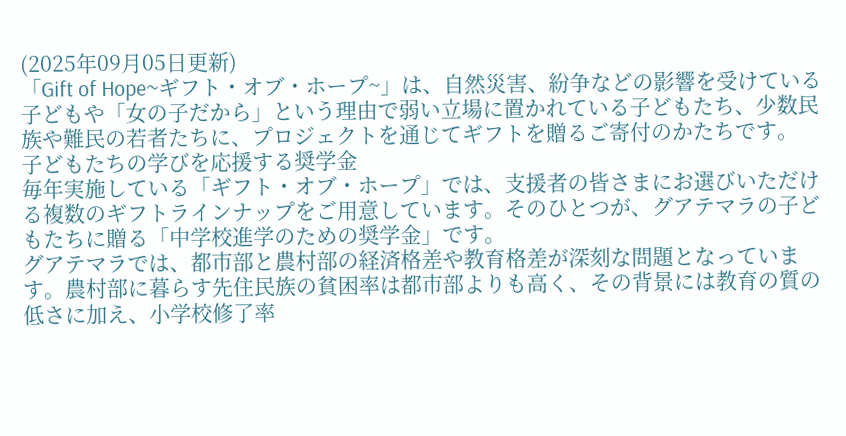(2025年09月05日更新)
「Gift of Hope~ギフト・オブ・ホープ~」は、自然災害、紛争などの影響を受けている子どもや「女の子だから」という理由で弱い立場に置かれている子どもたち、少数民族や難民の若者たちに、プロジェクトを通じてギフトを贈るご寄付のかたちです。
子どもたちの学びを応援する奨学金
毎年実施している「ギフト・オブ・ホープ」では、支援者の皆さまにお選びいただける複数のギフトラインナップをご用意しています。そのひとつが、グアテマラの子どもたちに贈る「中学校進学のための奨学金」です。
グアテマラでは、都市部と農村部の経済格差や教育格差が深刻な問題となっています。農村部に暮らす先住民族の貧困率は都市部よりも高く、その背景には教育の質の低さに加え、小学校修了率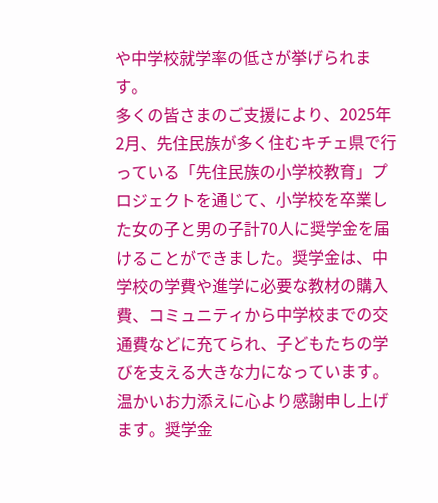や中学校就学率の低さが挙げられます。
多くの皆さまのご支援により、2025年2月、先住民族が多く住むキチェ県で行っている「先住民族の小学校教育」プロジェクトを通じて、小学校を卒業した女の子と男の子計70人に奨学金を届けることができました。奨学金は、中学校の学費や進学に必要な教材の購入費、コミュニティから中学校までの交通費などに充てられ、子どもたちの学びを支える大きな力になっています。温かいお力添えに心より感謝申し上げます。奨学金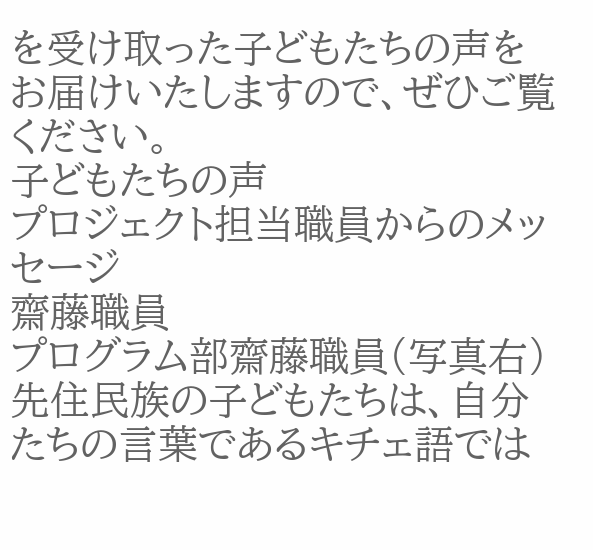を受け取った子どもたちの声をお届けいたしますので、ぜひご覧ください。
子どもたちの声
プロジェクト担当職員からのメッセージ
齋藤職員
プログラム部齋藤職員(写真右)
先住民族の子どもたちは、自分たちの言葉であるキチェ語では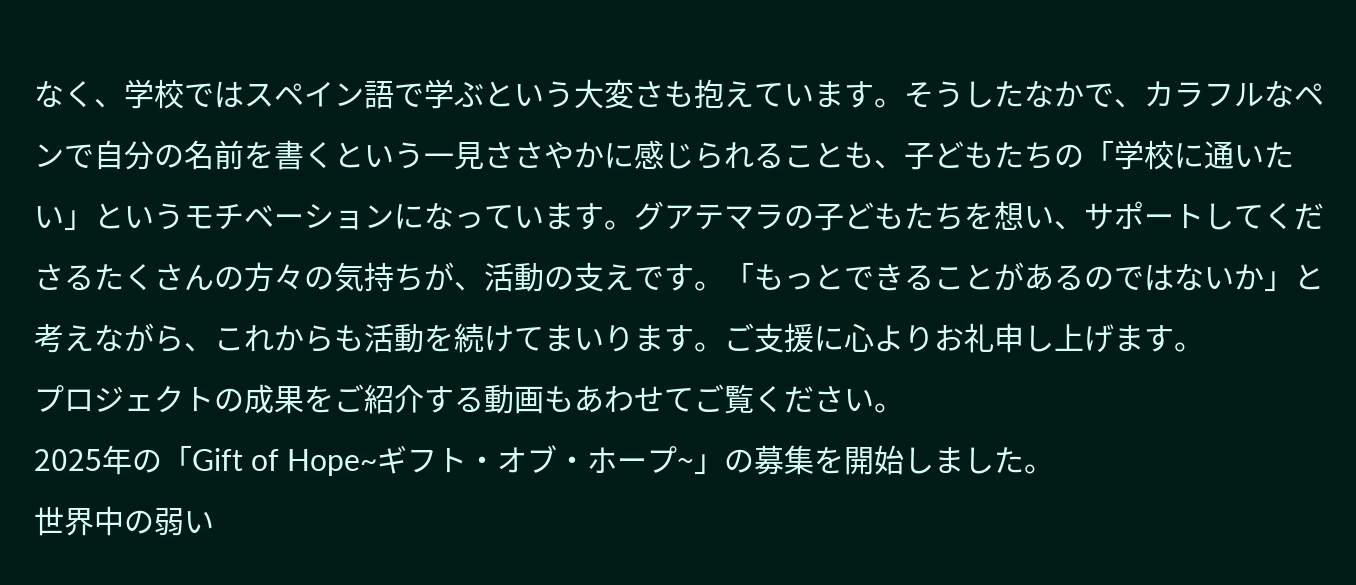なく、学校ではスペイン語で学ぶという大変さも抱えています。そうしたなかで、カラフルなペンで自分の名前を書くという一見ささやかに感じられることも、子どもたちの「学校に通いたい」というモチベーションになっています。グアテマラの子どもたちを想い、サポートしてくださるたくさんの方々の気持ちが、活動の支えです。「もっとできることがあるのではないか」と考えながら、これからも活動を続けてまいります。ご支援に心よりお礼申し上げます。
プロジェクトの成果をご紹介する動画もあわせてご覧ください。
2025年の「Gift of Hope~ギフト・オブ・ホープ~」の募集を開始しました。
世界中の弱い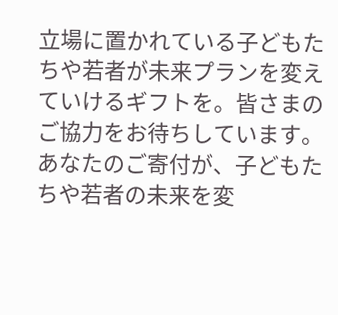立場に置かれている子どもたちや若者が未来プランを変えていけるギフトを。皆さまのご協力をお待ちしています。
あなたのご寄付が、子どもたちや若者の未来を変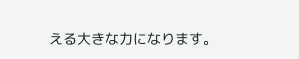える大きな力になります。